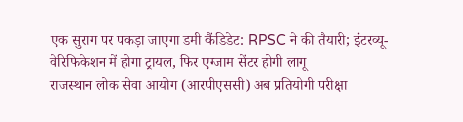एक सुराग पर पकड़ा जाएगा डमी कैंडिडेट: RPSC ने की तैयारी; इंटरव्यू-वेरिफिकेशन में होगा ट्रायल, फिर एग्जाम सेंटर होगी लागू
राजस्थान लोक सेवा आयोग (आरपीएससी) अब प्रतियोगी परीक्षा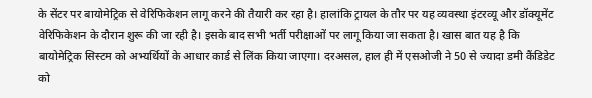के सेंटर पर बायोमेट्रिक से वेरिफिकेशन लागू करने की तैयारी कर रहा है। हालांकि ट्रायल के तौर पर यह व्यवस्था इंटरव्यू और डॉक्यूमेंट वेरिफिकेशन के दौरान शुरू की जा रही है। इसके बाद सभी भर्ती परीक्षाओं पर लागू किया जा सकता है। खास बात यह है कि बायोमेट्रिक सिस्टम को अभ्यर्थियों के आधार कार्ड से लिंक किया जाएगा। दरअसल, हाल ही में एसओजी ने 50 से ज्यादा डमी कैंडिडेट को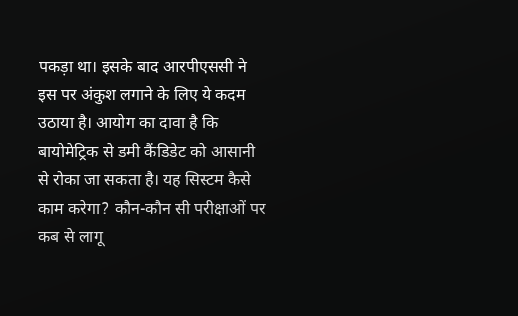पकड़ा था। इसके बाद आरपीएससी ने इस पर अंकुश लगाने के लिए ये कदम उठाया है। आयोग का दावा है कि बायोमेट्रिक से डमी कैंडिडेट को आसानी से रोका जा सकता है। यह सिस्टम कैसे काम करेगा? कौन-कौन सी परीक्षाओं पर कब से लागू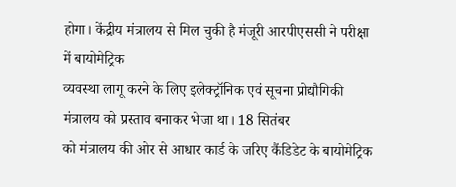होगा। केंद्रीय मंत्रालय से मिल चुकी है मंजूरी आरपीएससी ने परीक्षा में बायोमेट्रिक
व्यवस्था लागू करने के लिए इलेक्ट्रॉनिक एवं सूचना प्रोद्यौगिकी मंत्रालय को प्रस्ताव बनाकर भेजा था। 18 सितंबर
को मंत्रालय की ओर से आधार कार्ड के जरिए कैंडिडेट के बायोमेट्रिक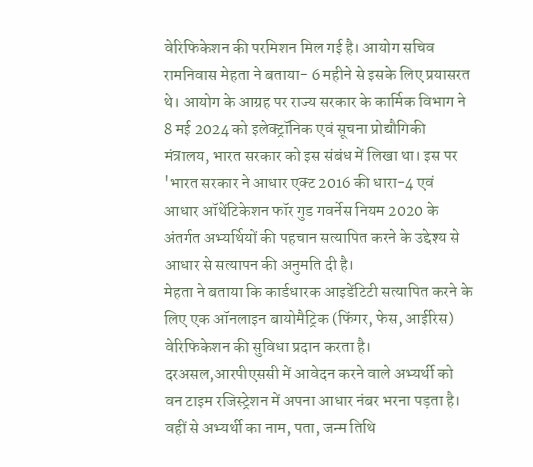वेरिफिकेशन की परमिशन मिल गई है। आयोग सचिव रामनिवास मेहता ने बताया- 6 महीने से इसके लिए प्रयासरत
थे। आयोग के आग्रह पर राज्य सरकार के कार्मिक विभाग ने 8 मई 2024 को इलेक्ट्रॉनिक एवं सूचना प्रोद्यौगिकी मंत्रालय, भारत सरकार को इस संबंध में लिखा था। इस पर 'भारत सरकार ने आधार एक्ट 2016 की धारा-4 एवं
आधार ऑथेंटिकेशन फॉर गुड गवर्नेस नियम 2020 के अंतर्गत अभ्यर्थियों की पहचान सत्यापित करने के उद्देश्य से आधार से सत्यापन की अनुमति दी है।
मेहता ने बताया कि कार्डधारक आइडेंटिटी सत्यापित करने के लिए एक ऑनलाइन बायोमैट्रिक (फिंगर, फेस, आईरिस) वेरिफिकेशन की सुविधा प्रदान करता है। दरअसल,आरपीएससी में आवेदन करने वाले अभ्यर्थी को वन टाइम रजिस्ट्रेशन में अपना आधार नंबर भरना पड़ता है। वहीं से अभ्यर्थी का नाम, पता, जन्म तिथि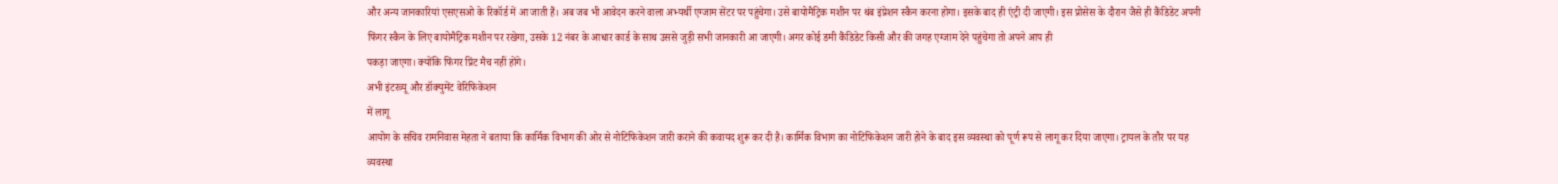और अन्य जानकारियां एसएसओ के रिकॉर्ड में आ जाती हैं। अब जब भी आवेदन करने वाला अभ्यर्थी एग्जाम सेंटर पर पहुंचेगा। उसे बायोमैट्रिक मशीन पर थंब इंप्रेशन स्कैन करना होगा। इसके बाद ही एंट्री दी जाएगी। इस प्रोसेस के दौरान जैसे ही कैंडिडेट अपनी फिंगर स्कैन के लिए बायोमैट्रिक मशीन पर रखेगा, उसके 12 नंबर के आधार कार्ड के साथ उससे जुड़ी सभी जानकारी आ जाएगी। अगर कोई डमी कैंडिडेट किसी और की जगह एग्जाम देने पहुंचेगा तो अपने आप ही
पकड़ा जाएगा। क्योंकि फिंगर प्रिंट मैच नहीं होंगे।
अभी इंटरव्यू और डॉक्युमेंट वेरिफिकेशन
में लागू
आयोग के सचिव रामनिवास मेहता ने बताया कि कार्मिक विभाग की ओर से नोटिफिकेशन जारी कराने की कवायद शुरू कर दी है। कार्मिक विभाग का नोटिफिकेशन जारी होने के बाद इस व्यवस्था को पूर्ण रूप से लागू कर दिया जाएगा। ट्रायल के तौर पर यह व्यवस्था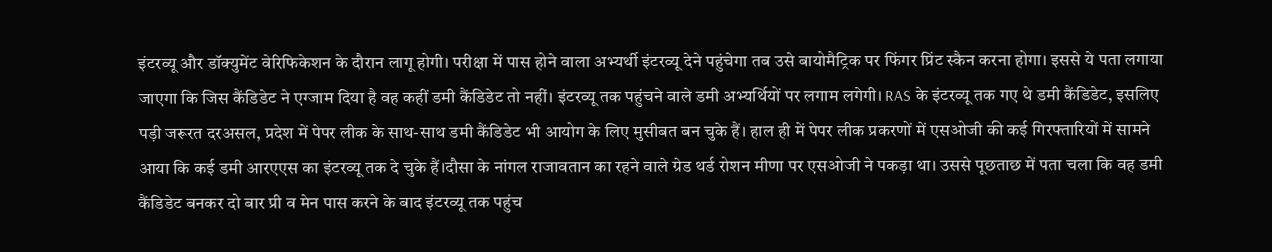इंटरव्यू और डॉक्युमेंट वेरिफिकेशन के दौरान लागू होगी। परीक्षा में पास होने वाला अभ्यर्थी इंटरव्यू देने पहुंचेगा तब उसे बायोमैट्रिक पर फिंगर प्रिंट स्कैन करना होगा। इससे ये पता लगाया जाएगा कि जिस कैंडिडेट ने एग्जाम दिया है वह कहीं डमी कैंडिडेट तो नहीं। इंटरव्यू तक पहुंचने वाले डमी अभ्यर्थियों पर लगाम लगेगी। RAS के इंटरव्यू तक गए थे डमी कैंडिडेट, इसलिए पड़ी जरूरत दरअसल, प्रदेश में पेपर लीक के साथ-साथ डमी कैंडिडेट भी आयोग के लिए मुसीबत बन चुके हैं। हाल ही में पेपर लीक प्रकरणों में एसओजी की कई गिरफ्तारियों में सामने आया कि कई डमी आरएएस का इंटरव्यू तक दे चुके हैं।दौसा के नांगल राजावतान का रहने वाले ग्रेड थर्ड रोशन मीणा पर एसओजी ने पकड़ा था। उससे पूछताछ में पता चला कि वह डमी कैंडिडेट बनकर दो बार प्री व मेन पास करने के बाद इंटरव्यू तक पहुंच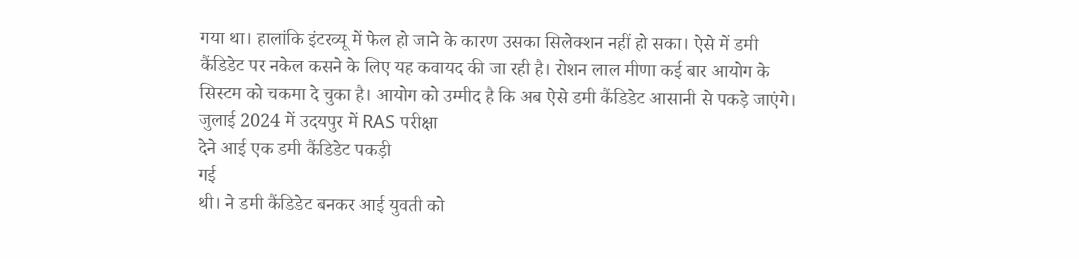गया था। हालांकि इंटरव्यू में फेल हो जाने के कारण उसका सिलेक्शन नहीं हो सका। ऐसे में डमी कैंडिडेट पर नकेल कसने के लिए यह कवायद की जा रही है। रोशन लाल मीणा कई बार आयोग के सिस्टम को चकमा दे चुका है। आयोग को उम्मीद है कि अब ऐसे डमी कैंडिडेट आसानी से पकड़े जाएंगे।
जुलाई 2024 में उदयपुर में RAS परीक्षा
देने आई एक डमी कैंडिडेट पकड़ी
गई
थी। ने डमी कैंडिडेट बनकर आई युवती को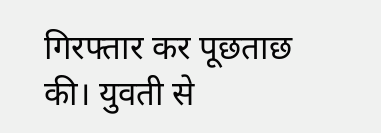गिरफ्तार कर पूछताछ की। युवती से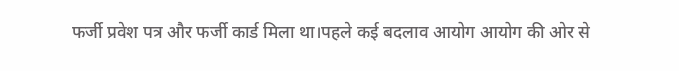फर्जी प्रवेश पत्र और फर्जी कार्ड मिला था।पहले कई बदलाव आयोग आयोग की ओर से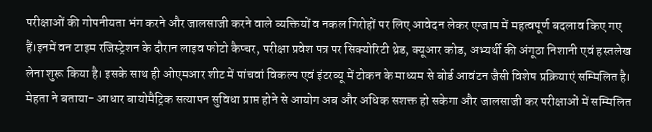परीक्षाओं की गोपनीयता भंग करने और जालसाजी करने वाले व्यक्तियों व नकल गिरोहों पर लिए आवेदन लेकर एग्जाम में महत्वपूर्ण बदलाव किए गए हैं।इनमें वन टाइम रजिस्ट्रेशन के दौरान लाइव फोटो कैप्चर, परीक्षा प्रवेश पत्र पर सिक्योरिटी थ्रेड, क्यूआर कोड, अभ्यर्थी की अंगूठा निशानी एवं हस्तलेख लेना शुरू किया है। इसके साथ ही ओएमआर शीट में पांचवां विकल्प एवं इंटरव्यू में टोकन के माध्यम से बोर्ड आवंटन जैसी विशेष प्रक्रियाएं सम्मिलित है। मेहता ने बताया- आधार बायोमैट्रिक सत्यापन सुविधा प्राप्त होने से आयोग अब और अधिक सशक्त हो सकेगा और जालसाजी कर परीक्षाओं में सम्मिलित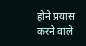होने प्रयास करने वाले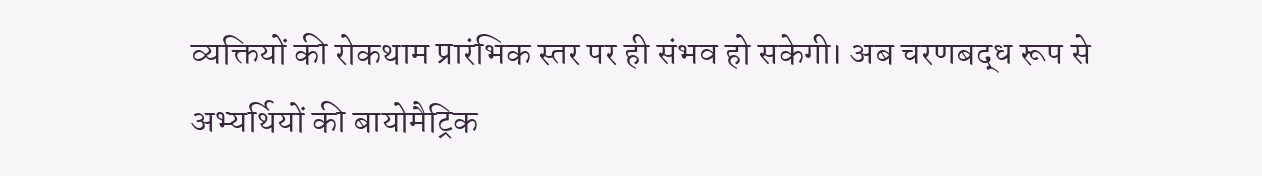व्यक्तियों की रोकथाम प्रारंभिक स्तर पर ही संभव हो सकेगी। अब चरणबद्ध रूप से अभ्यर्थियों की बायोमैट्रिक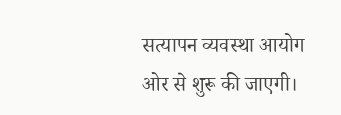सत्यापन व्यवस्था आयोग ओर से शुरू की जाएगी।